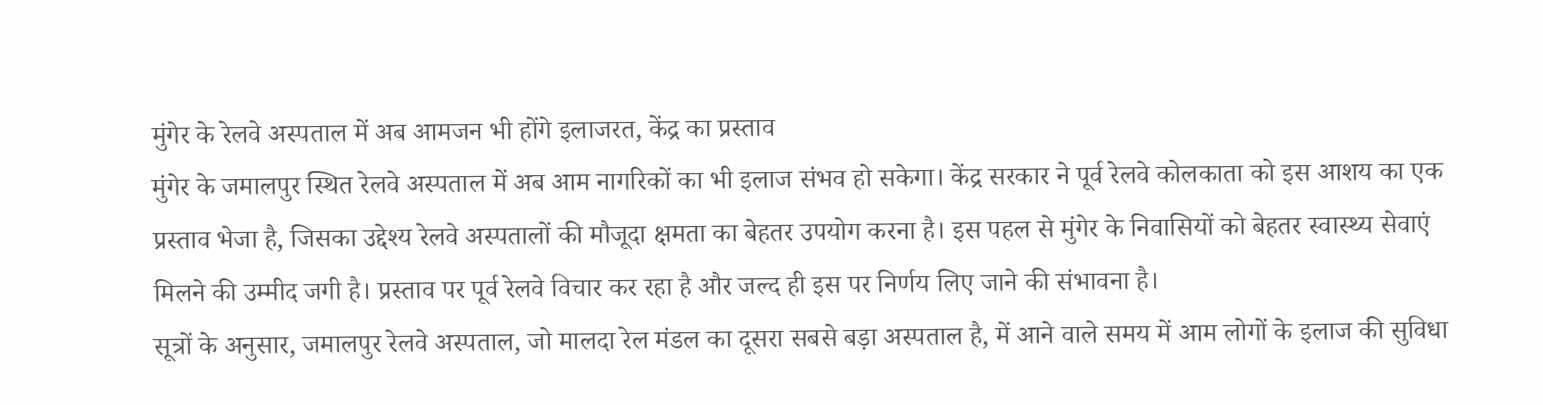मुंगेर के रेलवे अस्पताल में अब आमजन भी होंगे इलाजरत, केंद्र का प्रस्ताव
मुंगेर के जमालपुर स्थित रेलवे अस्पताल में अब आम नागरिकों का भी इलाज संभव हो सकेगा। केंद्र सरकार ने पूर्व रेलवे कोलकाता को इस आशय का एक प्रस्ताव भेजा है, जिसका उद्देश्य रेलवे अस्पतालों की मौजूदा क्षमता का बेहतर उपयोग करना है। इस पहल से मुंगेर के निवासियों को बेहतर स्वास्थ्य सेवाएं मिलने की उम्मीद जगी है। प्रस्ताव पर पूर्व रेलवे विचार कर रहा है और जल्द ही इस पर निर्णय लिए जाने की संभावना है।
सूत्रों के अनुसार, जमालपुर रेलवे अस्पताल, जो मालदा रेल मंडल का दूसरा सबसे बड़ा अस्पताल है, में आने वाले समय में आम लोगों के इलाज की सुविधा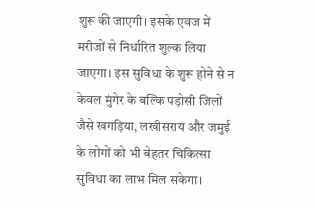शुरू की जाएगी। इसके एवज में मरीजों से निर्धारित शुल्क लिया जाएगा। इस सुविधा के शुरू होने से न केवल मुंगेर के बल्कि पड़ोसी जिलों जैसे खगड़िया, लखीसराय और जमुई के लोगों को भी बेहतर चिकित्सा सुविधा का लाभ मिल सकेगा।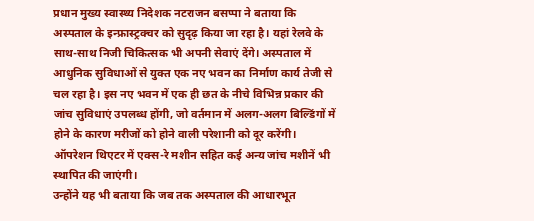प्रधान मुख्य स्वास्थ्य निदेशक नटराजन बसप्पा ने बताया कि अस्पताल के इन्फ्रास्ट्रक्चर को सुदृढ़ किया जा रहा है। यहां रेलवे के साथ-साथ निजी चिकित्सक भी अपनी सेवाएं देंगे। अस्पताल में आधुनिक सुविधाओं से युक्त एक नए भवन का निर्माण कार्य तेजी से चल रहा है। इस नए भवन में एक ही छत के नीचे विभिन्न प्रकार की जांच सुविधाएं उपलब्ध होंगी, जो वर्तमान में अलग-अलग बिल्डिंगों में होने के कारण मरीजों को होने वाली परेशानी को दूर करेंगी। ऑपरेशन थिएटर में एक्स-रे मशीन सहित कई अन्य जांच मशीनें भी स्थापित की जाएंगी।
उन्होंने यह भी बताया कि जब तक अस्पताल की आधारभूत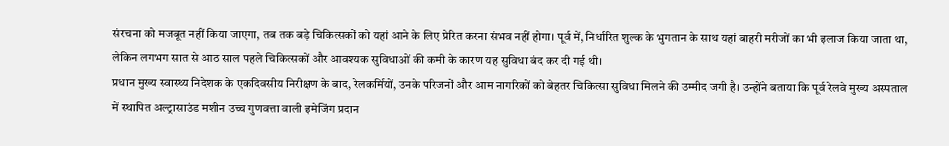संरचना को मजबूत नहीं किया जाएगा, तब तक बड़े चिकित्सकों को यहां आने के लिए प्रेरित करना संभव नहीं होगा। पूर्व में, निर्धारित शुल्क के भुगतान के साथ यहां बाहरी मरीजों का भी इलाज किया जाता था, लेकिन लगभग सात से आठ साल पहले चिकित्सकों और आवश्यक सुविधाओं की कमी के कारण यह सुविधा बंद कर दी गई थी।
प्रधान मुख्य स्वास्थ्य निदेशक के एकदिवसीय निरीक्षण के बाद, रेलकर्मियों, उनके परिजनों और आम नागरिकों को बेहतर चिकित्सा सुविधा मिलने की उम्मीद जगी है। उन्होंने बताया कि पूर्व रेलवे मुख्य अस्पताल में स्थापित अल्ट्रासाउंड मशीन उच्च गुणवत्ता वाली इमेजिंग प्रदान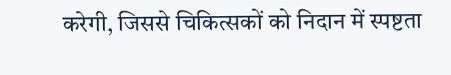करेगी, जिससे चिकित्सकों को निदान में स्पष्टता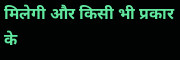मिलेगी और किसी भी प्रकार के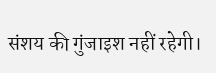संशय की गुंजाइश नहीं रहेगी।